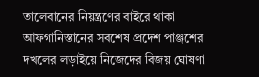তালেবানের নিয়ন্ত্রণের বাইরে থাকা আফগানিস্তানের সবশেষ প্রদেশ পাঞ্জশের দখলের লড়াইয়ে নিজেদের বিজয় ঘোষণা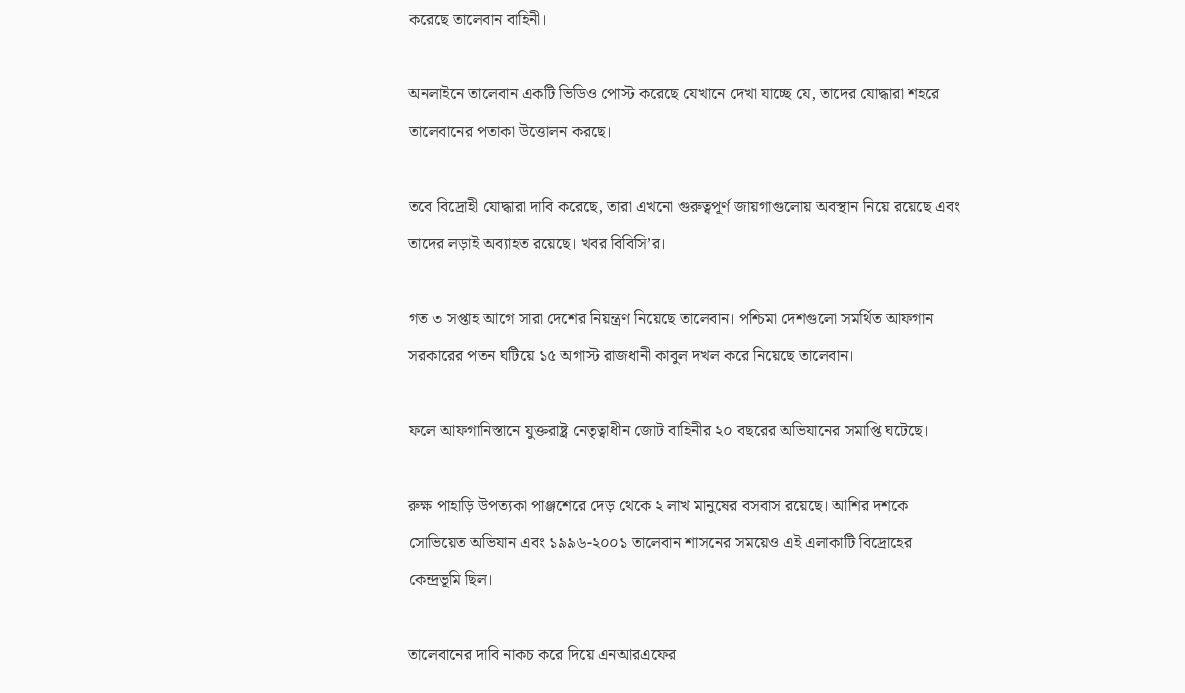করেছে তালেবান বাহিনী।

অনলাইনে তালেবান একটি ভিডিও পোস্ট করেছে যেখানে দেখা যাচ্ছে যে, তাদের যোদ্ধারা শহরে তালেবানের পতাকা উত্তোলন করছে।

তবে বিদ্রোহী যোদ্ধারা দাবি করেছে, তারা এখনো গুরুত্বপূর্ণ জায়গাগুলোয় অবস্থান নিয়ে রয়েছে এবং তাদের লড়াই অব্যাহত রয়েছে। খবর বিবিসি’র।

গত ৩ সপ্তাহ আগে সারা দেশের নিয়ন্ত্রণ নিয়েছে তালেবান। পশ্চিমা দেশগুলো সমর্থিত আফগান সরকারের পতন ঘটিয়ে ১৫ অগাস্ট রাজধানী কাবুল দখল করে নিয়েছে তালেবান।

ফলে আফগানিস্তানে যুক্তরাষ্ট্র নেতৃত্বাধীন জোট বাহিনীর ২০ বছরের অভিযানের সমাপ্তি ঘটেছে।

রুক্ষ পাহাড়ি উপত্যকা পাঞ্জশেরে দেড় থেকে ২ লাখ মানুষের বসবাস রয়েছে। আশির দশকে সোভিয়েত অভিযান এবং ১৯৯৬-২০০১ তালেবান শাসনের সময়েও এই এলাকাটি বিদ্রোহের কেন্দ্রভূমি ছিল।

তালেবানের দাবি নাকচ করে দিয়ে এনআরএফের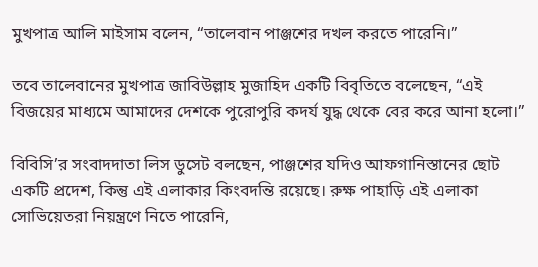মুখপাত্র আলি মাইসাম বলেন, “তালেবান পাঞ্জশের দখল করতে পারেনি।”

তবে তালেবানের মুখপাত্র জাবিউল্লাহ মুজাহিদ একটি বিবৃতিতে বলেছেন, “এই বিজয়ের মাধ্যমে আমাদের দেশকে পুরোপুরি কদর্য যুদ্ধ থেকে বের করে আনা হলো।”

বিবিসি’র সংবাদদাতা লিস ডুসেট বলছেন, পাঞ্জশের যদিও আফগানিস্তানের ছোট একটি প্রদেশ, কিন্তু এই এলাকার কিংবদন্তি রয়েছে। রুক্ষ পাহাড়ি এই এলাকা সোভিয়েতরা নিয়ন্ত্রণে নিতে পারেনি,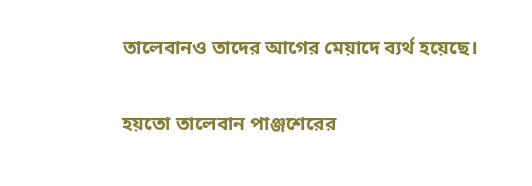তালেবানও তাদের আগের মেয়াদে ব্যর্থ হয়েছে।

হয়তো তালেবান পাঞ্জশেরের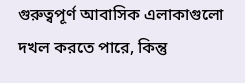গুরুত্বপূর্ণ আবাসিক এলাকাগুলো দখল করতে পারে, কিন্তু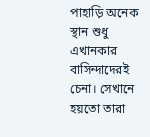পাহাড়ি অনেক স্থান শুধু এখানকার বাসিন্দাদেরই চেনা। সেখানে হয়তো তারা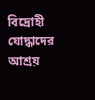বিদ্রোহী যোদ্ধাদের আশ্রয়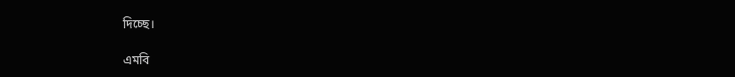দিচ্ছে।

এমবি